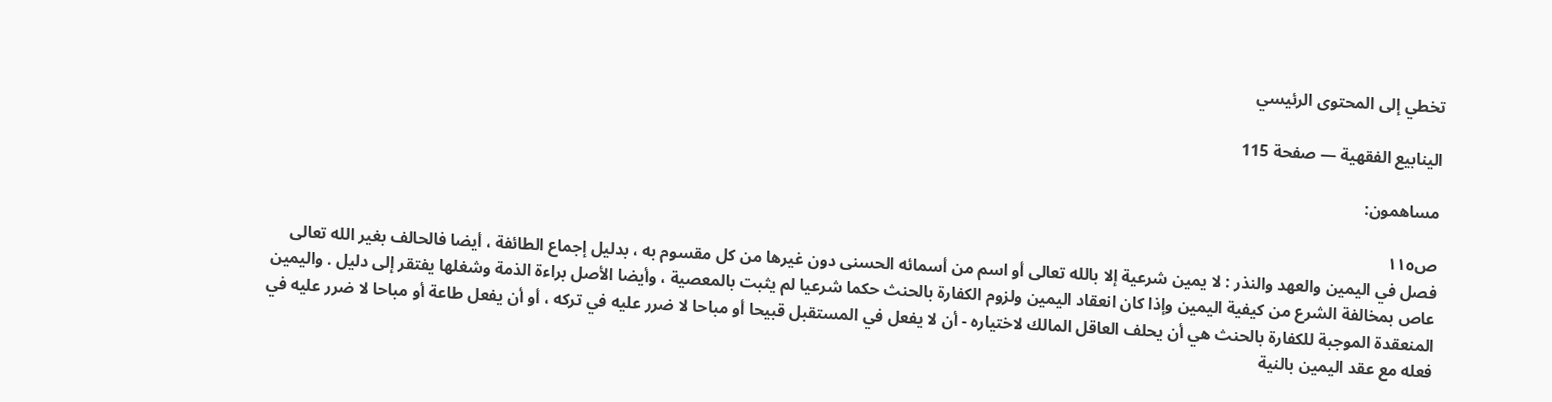تخطي إلى المحتوى الرئيسي

الينابيع الفقهية — صفحة 115

مساهمون:

ص١١٥
فصل في اليمين والعهد والنذر : لا يمين شرعية إلا بالله تعالى أو اسم من أسمائه الحسنى دون غيرها من كل مقسوم به ، بدليل إجماع الطائفة ، أيضا فالحالف بغير الله تعالى عاص بمخالفة الشرع من كيفية اليمين وإذا كان انعقاد اليمين ولزوم الكفارة بالحنث حكما شرعيا لم يثبت بالمعصية ، وأيضا الأصل براءة الذمة وشغلها يفتقر إلى دليل . واليمين المنعقدة الموجبة للكفارة بالحنث هي أن يحلف العاقل المالك لاختياره - أن لا يفعل في المستقبل قبيحا أو مباحا لا ضرر عليه في تركه ، أو أن يفعل طاعة أو مباحا لا ضرر عليه في فعله مع عقد اليمين بالنية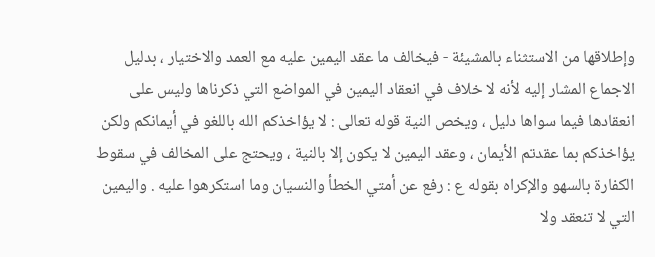وإطلاقها من الاستثناء بالمشيئة - فيخالف ما عقد اليمين عليه مع العمد والاختيار ، بدليل الاجماع المشار إليه لأنه لا خلاف في انعقاد اليمين في المواضع التي ذكرناها وليس على انعقادها فيما سواها دليل ، ويخص النية قوله تعالى : لا يؤاخذكم الله باللغو في أيمانكم ولكن يؤاخذكم بما عقدتم الأيمان ، وعقد اليمين لا يكون إلا بالنية ، ويحتج على المخالف في سقوط الكفارة بالسهو والإكراه بقوله ع : رفع عن أمتي الخطأ والنسيان وما استكرهوا عليه . واليمين التي لا تنعقد ولا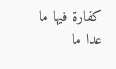كفارة فيها ما عدا ما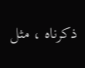ذكرناه ، مثل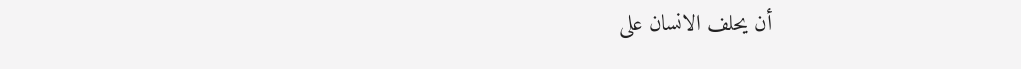أن يحلف الانسان على